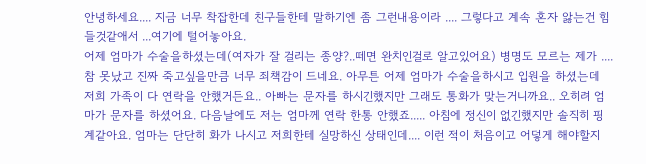안녕하세요.... 지금 너무 착잡한데 친구들한테 말하기엔 좀 그런내용이라 .... 그렇다고 계속 혼자 앓는건 힘들것같애서 ...여기에 털어놓아요.
어제 엄마가 수술을하셨는데(여자가 잘 걸리는 종양?..떼면 완치인걸로 알고있어요) 병명도 모르는 제가 ....참 못났고 진짜 죽고싶을만큼 너무 죄책감이 드네요. 아무튼 어제 엄마가 수술을하시고 입원을 하셨는데 저희 가족이 다 연락을 안했거든요.. 아빠는 문자를 하시긴했지만 그래도 통화가 맞는거니까요.. 오히려 엄마가 문자를 하셨어요. 다음날에도 저는 엄마께 연락 한통 안했죠..... 아침에 정신이 없긴했지만 솔직히 핑계같아요. 엄마는 단단히 화가 나시고 저희한테 실망하신 상태인데.... 이런 적이 처음이고 어덯게 해야할지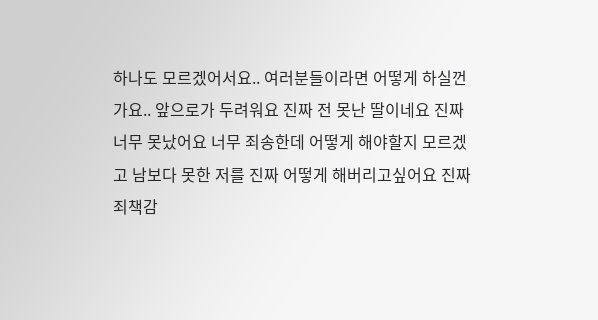하나도 모르겠어서요.. 여러분들이라면 어떻게 하실껀가요.. 앞으로가 두려워요 진짜 전 못난 딸이네요 진짜 너무 못났어요 너무 죄송한데 어떻게 해야할지 모르겠고 남보다 못한 저를 진짜 어떻게 해버리고싶어요 진짜 죄책감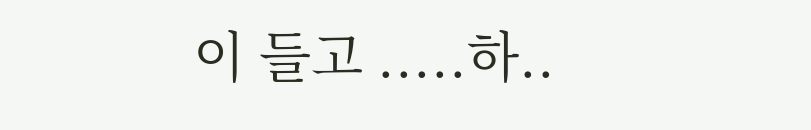이 들고 .....하..